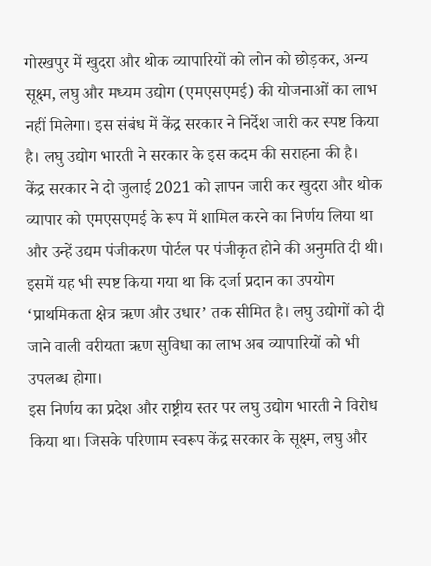गोरखपुर में खुदरा और थोक व्यापारियों को लोन को छोड़कर, अन्य सूक्ष्म, लघु और मध्यम उद्योग (एमएसएमई) की योजनाओं का लाभ नहीं मिलेगा। इस संबंध में केंद्र सरकार ने निर्देश जारी कर स्पष्ट किया है। लघु उद्योग भारती ने सरकार के इस कदम की सराहना की है।
केंद्र सरकार ने दो जुलाई 2021 को ज्ञापन जारी कर खुदरा और थोक व्यापार को एमएसएमई के रूप में शामिल करने का निर्णय लिया था और उन्हें उद्यम पंजीकरण पोर्टल पर पंजीकृत होने की अनुमति दी थी। इसमें यह भी स्पष्ट किया गया था कि दर्जा प्रदान का उपयोग ‘प्राथमिकता क्षेत्र ऋण और उधार’ तक सीमित है। लघु उद्योगों को दी जाने वाली वरीयता ऋण सुविधा का लाभ अब व्यापारियों को भी उपलब्ध होगा।
इस निर्णय का प्रदेश और राष्ट्रीय स्तर पर लघु उद्योग भारती ने विरोध किया था। जिसके परिणाम स्वरूप केंद्र सरकार के सूक्ष्म, लघु और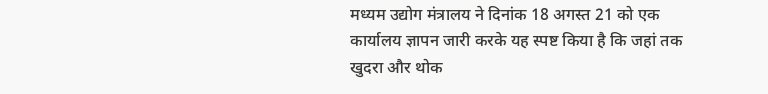मध्यम उद्योग मंत्रालय ने दिनांक 18 अगस्त 21 को एक कार्यालय ज्ञापन जारी करके यह स्पष्ट किया है कि जहां तक खुदरा और थोक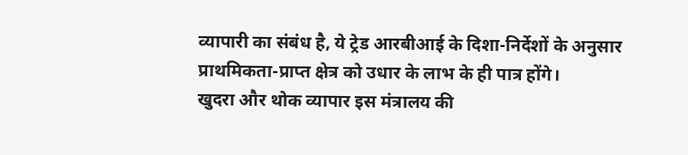व्यापारी का संबंध है, ये ट्रेड आरबीआई के दिशा-निर्देशों के अनुसार प्राथमिकता-प्राप्त क्षेत्र को उधार के लाभ के ही पात्र होंगे।
खुदरा और थोक व्यापार इस मंत्रालय की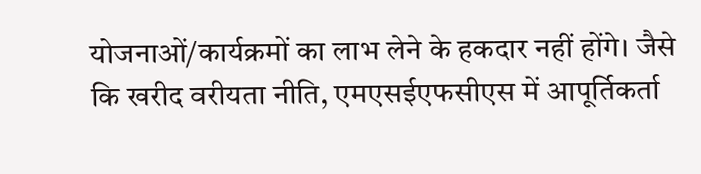योजनाओं/कार्यक्रमों का लाभ लेने के हकदार नहीं होंगे। जैसे कि खरीद वरीयता नीति, एमएसईएफसीएस में आपूर्तिकर्ता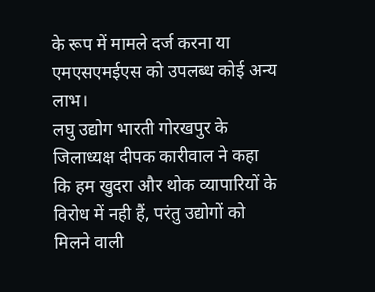के रूप में मामले दर्ज करना या एमएसएमईएस को उपलब्ध कोई अन्य लाभ।
लघु उद्योग भारती गोरखपुर के जिलाध्यक्ष दीपक कारीवाल ने कहा कि हम खुदरा और थोक व्यापारियों के विरोध में नही हैं, परंतु उद्योगों को मिलने वाली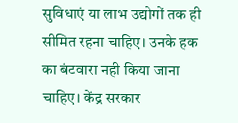सुविधाएं या लाभ उद्योगों तक ही सीमित रहना चाहिए। उनके हक का बंटवारा नही किया जाना चाहिए। केंद्र सरकार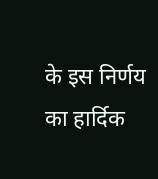के इस निर्णय का हार्दिक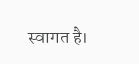स्वागत है।